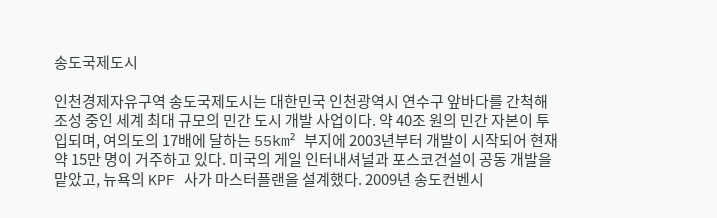송도국제도시

인천경제자유구역 송도국제도시는 대한민국 인천광역시 연수구 앞바다를 간척해 조성 중인 세계 최대 규모의 민간 도시 개발 사업이다. 약 40조 원의 민간 자본이 투입되며, 여의도의 17배에 달하는 55km² 부지에 2003년부터 개발이 시작되어 현재 약 15만 명이 거주하고 있다. 미국의 게일 인터내셔널과 포스코건설이 공동 개발을 맡았고, 뉴욕의 KPF 사가 마스터플랜을 설계했다. 2009년 송도컨벤시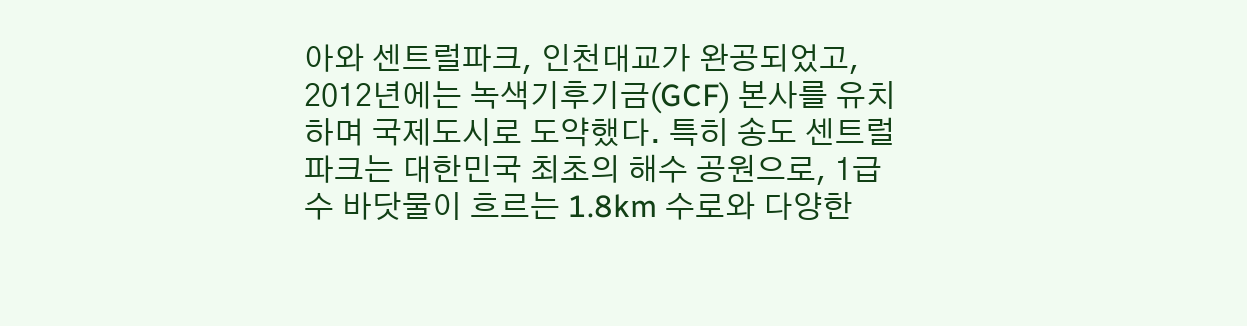아와 센트럴파크, 인천대교가 완공되었고, 2012년에는 녹색기후기금(GCF) 본사를 유치하며 국제도시로 도약했다. 특히 송도 센트럴파크는 대한민국 최초의 해수 공원으로, 1급수 바닷물이 흐르는 1.8km 수로와 다양한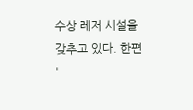수상 레저 시설을 갖추고 있다. 한편 '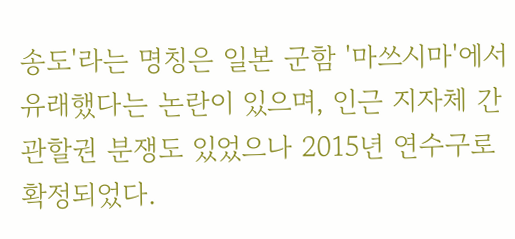송도'라는 명칭은 일본 군함 '마쓰시마'에서 유래했다는 논란이 있으며, 인근 지자체 간 관할권 분쟁도 있었으나 2015년 연수구로 확정되었다.